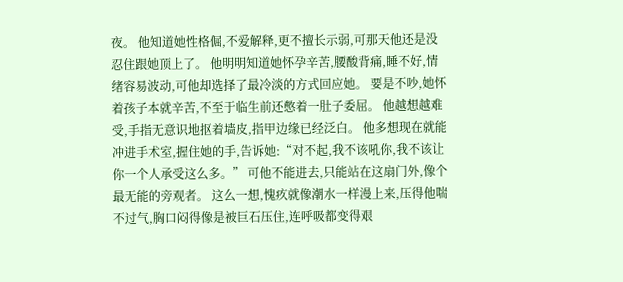夜。 他知道她性格倔,不爱解释,更不擅长示弱,可那天他还是没忍住跟她顶上了。 他明明知道她怀孕辛苦,腰酸背痛,睡不好,情绪容易波动,可他却选择了最冷淡的方式回应她。 要是不吵,她怀着孩子本就辛苦,不至于临生前还憋着一肚子委屈。 他越想越难受,手指无意识地抠着墙皮,指甲边缘已经泛白。 他多想现在就能冲进手术室,握住她的手,告诉她:“对不起,我不该吼你,我不该让你一个人承受这么多。” 可他不能进去,只能站在这扇门外,像个最无能的旁观者。 这么一想,愧疚就像潮水一样漫上来,压得他喘不过气,胸口闷得像是被巨石压住,连呼吸都变得艰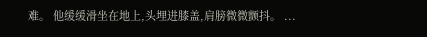难。 他缓缓滑坐在地上,头埋进膝盖,肩膀微微颤抖。 ...